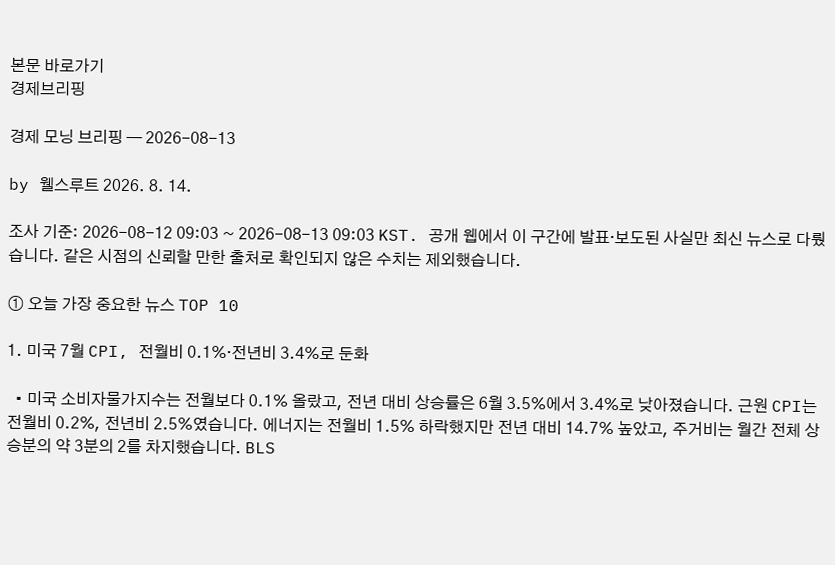본문 바로가기
경제브리핑

경제 모닝 브리핑 — 2026-08-13

by 웰스루트 2026. 8. 14.

조사 기준: 2026-08-12 09:03 ~ 2026-08-13 09:03 KST. 공개 웹에서 이 구간에 발표·보도된 사실만 최신 뉴스로 다뤘습니다. 같은 시점의 신뢰할 만한 출처로 확인되지 않은 수치는 제외했습니다.

① 오늘 가장 중요한 뉴스 TOP 10

1. 미국 7월 CPI, 전월비 0.1%·전년비 3.4%로 둔화

  • 미국 소비자물가지수는 전월보다 0.1% 올랐고, 전년 대비 상승률은 6월 3.5%에서 3.4%로 낮아졌습니다. 근원 CPI는 전월비 0.2%, 전년비 2.5%였습니다. 에너지는 전월비 1.5% 하락했지만 전년 대비 14.7% 높았고, 주거비는 월간 전체 상승분의 약 3분의 2를 차지했습니다. BLS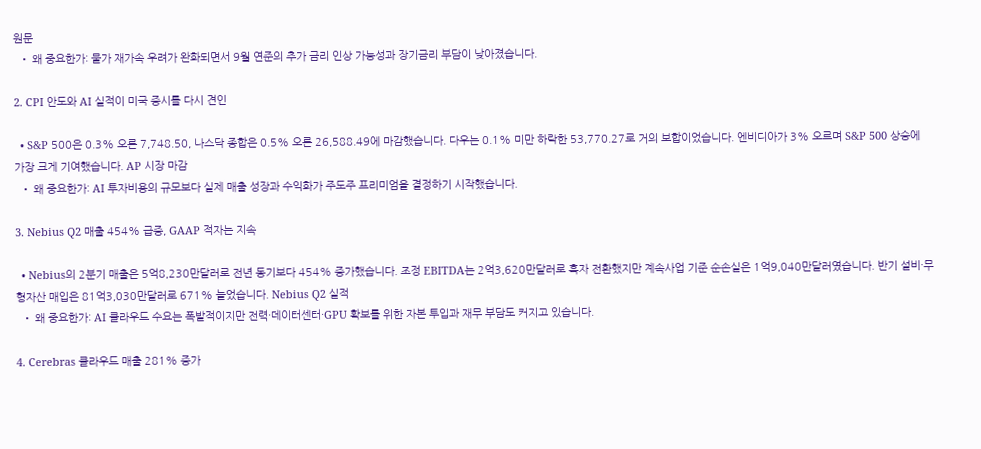원문
  • 왜 중요한가: 물가 재가속 우려가 완화되면서 9월 연준의 추가 금리 인상 가능성과 장기금리 부담이 낮아졌습니다.

2. CPI 안도와 AI 실적이 미국 증시를 다시 견인

  • S&P 500은 0.3% 오른 7,748.50, 나스닥 종합은 0.5% 오른 26,588.49에 마감했습니다. 다우는 0.1% 미만 하락한 53,770.27로 거의 보합이었습니다. 엔비디아가 3% 오르며 S&P 500 상승에 가장 크게 기여했습니다. AP 시장 마감
  • 왜 중요한가: AI 투자비용의 규모보다 실제 매출 성장과 수익화가 주도주 프리미엄을 결정하기 시작했습니다.

3. Nebius Q2 매출 454% 급증, GAAP 적자는 지속

  • Nebius의 2분기 매출은 5억8,230만달러로 전년 동기보다 454% 증가했습니다. 조정 EBITDA는 2억3,620만달러로 흑자 전환했지만 계속사업 기준 순손실은 1억9,040만달러였습니다. 반기 설비·무형자산 매입은 81억3,030만달러로 671% 늘었습니다. Nebius Q2 실적
  • 왜 중요한가: AI 클라우드 수요는 폭발적이지만 전력·데이터센터·GPU 확보를 위한 자본 투입과 재무 부담도 커지고 있습니다.

4. Cerebras 클라우드 매출 281% 증가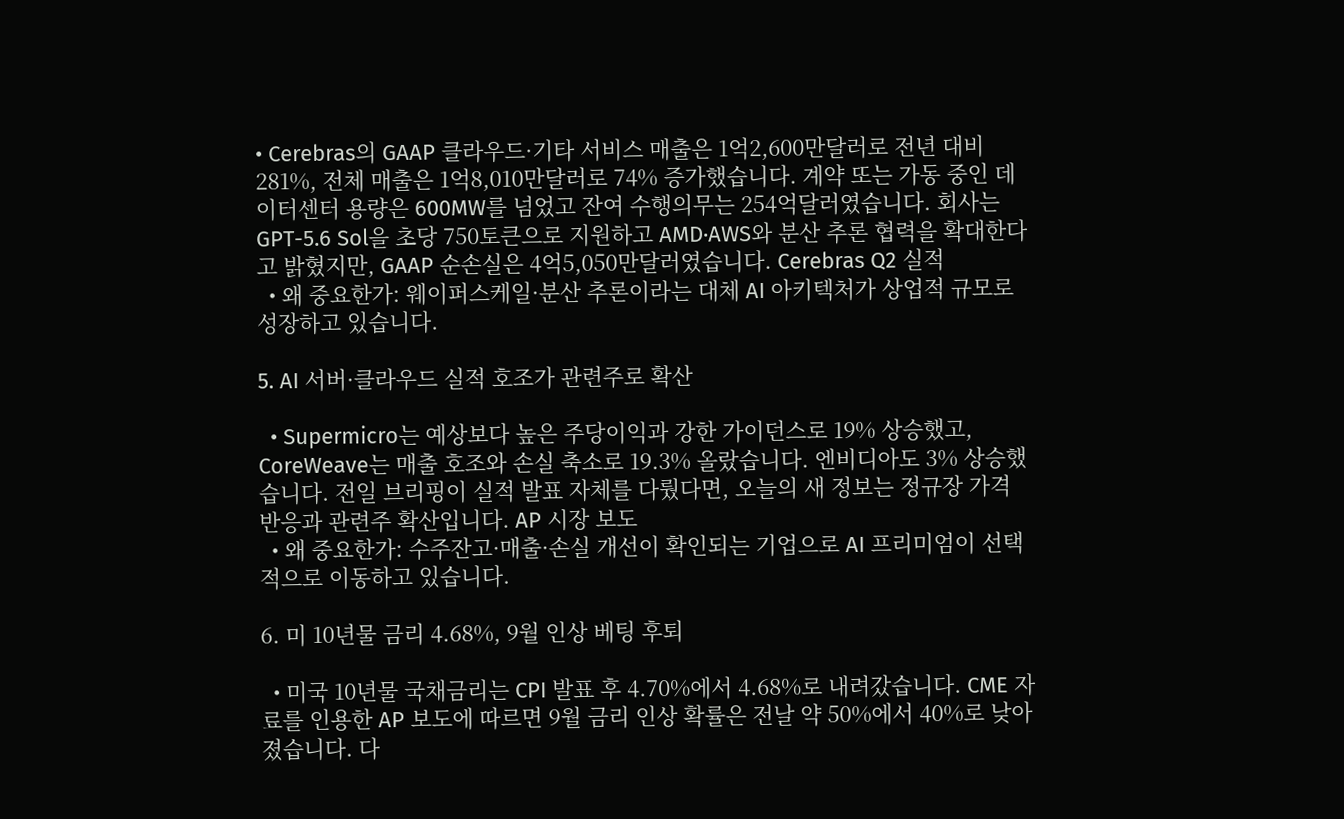• Cerebras의 GAAP 클라우드·기타 서비스 매출은 1억2,600만달러로 전년 대비 281%, 전체 매출은 1억8,010만달러로 74% 증가했습니다. 계약 또는 가동 중인 데이터센터 용량은 600MW를 넘었고 잔여 수행의무는 254억달러였습니다. 회사는 GPT-5.6 Sol을 초당 750토큰으로 지원하고 AMD·AWS와 분산 추론 협력을 확대한다고 밝혔지만, GAAP 순손실은 4억5,050만달러였습니다. Cerebras Q2 실적
  • 왜 중요한가: 웨이퍼스케일·분산 추론이라는 대체 AI 아키텍처가 상업적 규모로 성장하고 있습니다.

5. AI 서버·클라우드 실적 호조가 관련주로 확산

  • Supermicro는 예상보다 높은 주당이익과 강한 가이던스로 19% 상승했고, CoreWeave는 매출 호조와 손실 축소로 19.3% 올랐습니다. 엔비디아도 3% 상승했습니다. 전일 브리핑이 실적 발표 자체를 다뤘다면, 오늘의 새 정보는 정규장 가격 반응과 관련주 확산입니다. AP 시장 보도
  • 왜 중요한가: 수주잔고·매출·손실 개선이 확인되는 기업으로 AI 프리미엄이 선택적으로 이동하고 있습니다.

6. 미 10년물 금리 4.68%, 9월 인상 베팅 후퇴

  • 미국 10년물 국채금리는 CPI 발표 후 4.70%에서 4.68%로 내려갔습니다. CME 자료를 인용한 AP 보도에 따르면 9월 금리 인상 확률은 전날 약 50%에서 40%로 낮아졌습니다. 다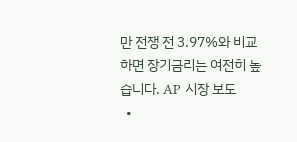만 전쟁 전 3.97%와 비교하면 장기금리는 여전히 높습니다. AP 시장 보도
  •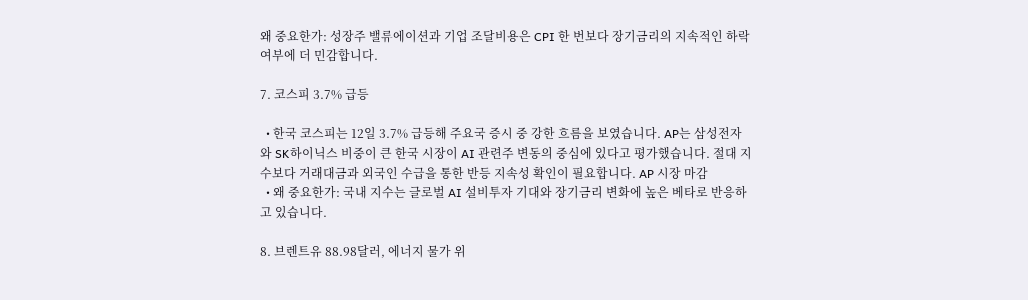왜 중요한가: 성장주 밸류에이션과 기업 조달비용은 CPI 한 번보다 장기금리의 지속적인 하락 여부에 더 민감합니다.

7. 코스피 3.7% 급등

  • 한국 코스피는 12일 3.7% 급등해 주요국 증시 중 강한 흐름을 보였습니다. AP는 삼성전자와 SK하이닉스 비중이 큰 한국 시장이 AI 관련주 변동의 중심에 있다고 평가했습니다. 절대 지수보다 거래대금과 외국인 수급을 통한 반등 지속성 확인이 필요합니다. AP 시장 마감
  • 왜 중요한가: 국내 지수는 글로벌 AI 설비투자 기대와 장기금리 변화에 높은 베타로 반응하고 있습니다.

8. 브렌트유 88.98달러, 에너지 물가 위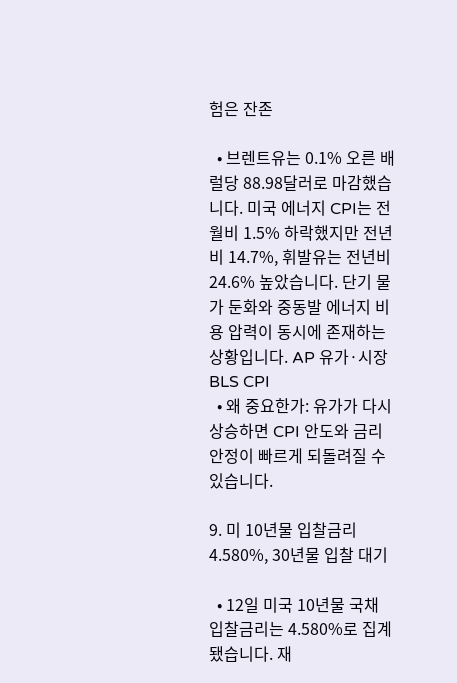험은 잔존

  • 브렌트유는 0.1% 오른 배럴당 88.98달러로 마감했습니다. 미국 에너지 CPI는 전월비 1.5% 하락했지만 전년비 14.7%, 휘발유는 전년비 24.6% 높았습니다. 단기 물가 둔화와 중동발 에너지 비용 압력이 동시에 존재하는 상황입니다. AP 유가·시장 BLS CPI
  • 왜 중요한가: 유가가 다시 상승하면 CPI 안도와 금리 안정이 빠르게 되돌려질 수 있습니다.

9. 미 10년물 입찰금리 4.580%, 30년물 입찰 대기

  • 12일 미국 10년물 국채 입찰금리는 4.580%로 집계됐습니다. 재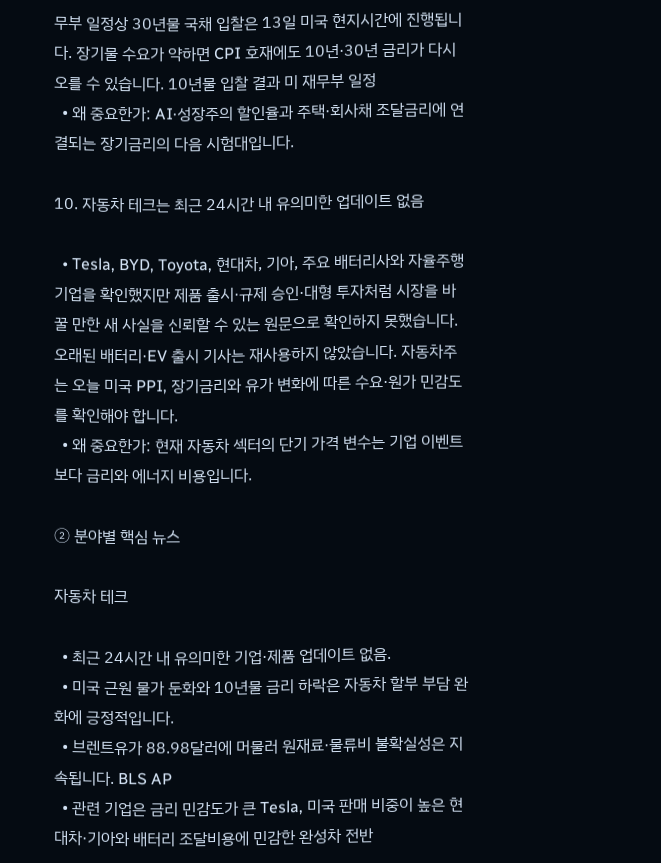무부 일정상 30년물 국채 입찰은 13일 미국 현지시간에 진행됩니다. 장기물 수요가 약하면 CPI 호재에도 10년·30년 금리가 다시 오를 수 있습니다. 10년물 입찰 결과 미 재무부 일정
  • 왜 중요한가: AI·성장주의 할인율과 주택·회사채 조달금리에 연결되는 장기금리의 다음 시험대입니다.

10. 자동차 테크는 최근 24시간 내 유의미한 업데이트 없음

  • Tesla, BYD, Toyota, 현대차, 기아, 주요 배터리사와 자율주행 기업을 확인했지만 제품 출시·규제 승인·대형 투자처럼 시장을 바꿀 만한 새 사실을 신뢰할 수 있는 원문으로 확인하지 못했습니다. 오래된 배터리·EV 출시 기사는 재사용하지 않았습니다. 자동차주는 오늘 미국 PPI, 장기금리와 유가 변화에 따른 수요·원가 민감도를 확인해야 합니다.
  • 왜 중요한가: 현재 자동차 섹터의 단기 가격 변수는 기업 이벤트보다 금리와 에너지 비용입니다.

② 분야별 핵심 뉴스

자동차 테크

  • 최근 24시간 내 유의미한 기업·제품 업데이트 없음.
  • 미국 근원 물가 둔화와 10년물 금리 하락은 자동차 할부 부담 완화에 긍정적입니다.
  • 브렌트유가 88.98달러에 머물러 원재료·물류비 불확실성은 지속됩니다. BLS AP
  • 관련 기업은 금리 민감도가 큰 Tesla, 미국 판매 비중이 높은 현대차·기아와 배터리 조달비용에 민감한 완성차 전반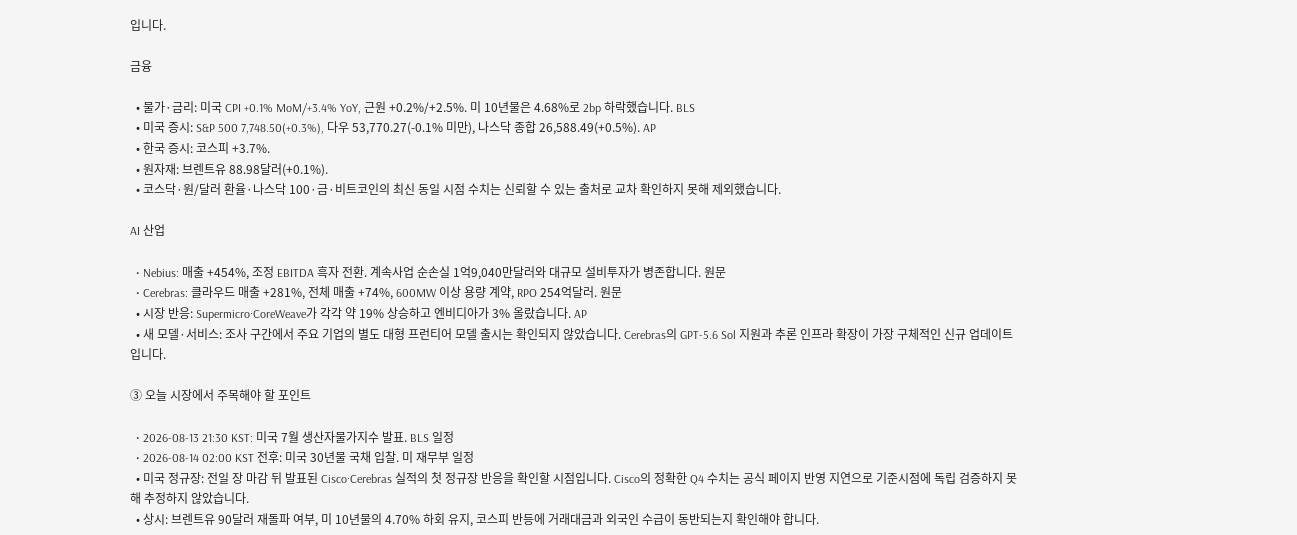입니다.

금융

  • 물가·금리: 미국 CPI +0.1% MoM/+3.4% YoY, 근원 +0.2%/+2.5%. 미 10년물은 4.68%로 2bp 하락했습니다. BLS
  • 미국 증시: S&P 500 7,748.50(+0.3%), 다우 53,770.27(-0.1% 미만), 나스닥 종합 26,588.49(+0.5%). AP
  • 한국 증시: 코스피 +3.7%.
  • 원자재: 브렌트유 88.98달러(+0.1%).
  • 코스닥·원/달러 환율·나스닥 100·금·비트코인의 최신 동일 시점 수치는 신뢰할 수 있는 출처로 교차 확인하지 못해 제외했습니다.

AI 산업

  • Nebius: 매출 +454%, 조정 EBITDA 흑자 전환. 계속사업 순손실 1억9,040만달러와 대규모 설비투자가 병존합니다. 원문
  • Cerebras: 클라우드 매출 +281%, 전체 매출 +74%, 600MW 이상 용량 계약, RPO 254억달러. 원문
  • 시장 반응: Supermicro·CoreWeave가 각각 약 19% 상승하고 엔비디아가 3% 올랐습니다. AP
  • 새 모델·서비스: 조사 구간에서 주요 기업의 별도 대형 프런티어 모델 출시는 확인되지 않았습니다. Cerebras의 GPT-5.6 Sol 지원과 추론 인프라 확장이 가장 구체적인 신규 업데이트입니다.

③ 오늘 시장에서 주목해야 할 포인트

  • 2026-08-13 21:30 KST: 미국 7월 생산자물가지수 발표. BLS 일정
  • 2026-08-14 02:00 KST 전후: 미국 30년물 국채 입찰. 미 재무부 일정
  • 미국 정규장: 전일 장 마감 뒤 발표된 Cisco·Cerebras 실적의 첫 정규장 반응을 확인할 시점입니다. Cisco의 정확한 Q4 수치는 공식 페이지 반영 지연으로 기준시점에 독립 검증하지 못해 추정하지 않았습니다.
  • 상시: 브렌트유 90달러 재돌파 여부, 미 10년물의 4.70% 하회 유지, 코스피 반등에 거래대금과 외국인 수급이 동반되는지 확인해야 합니다.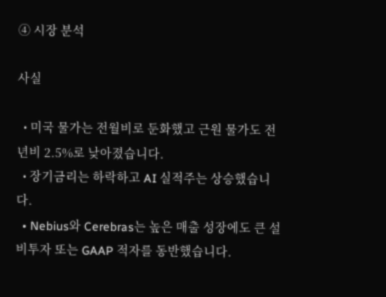④ 시장 분석

사실

  • 미국 물가는 전월비로 둔화했고 근원 물가도 전년비 2.5%로 낮아졌습니다.
  • 장기금리는 하락하고 AI 실적주는 상승했습니다.
  • Nebius와 Cerebras는 높은 매출 성장에도 큰 설비투자 또는 GAAP 적자를 동반했습니다.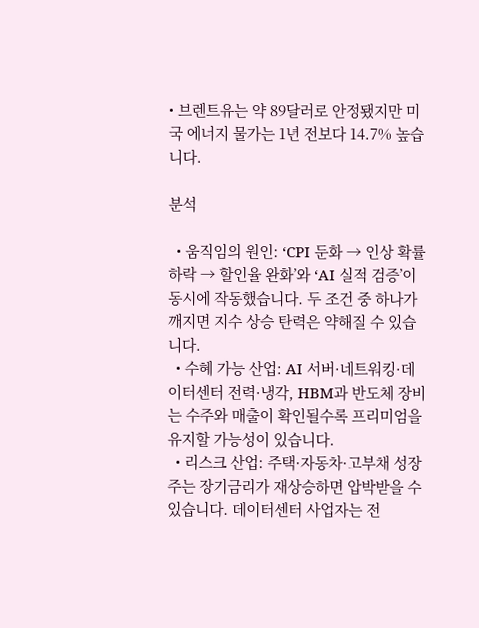• 브렌트유는 약 89달러로 안정됐지만 미국 에너지 물가는 1년 전보다 14.7% 높습니다.

분석

  • 움직임의 원인: ‘CPI 둔화 → 인상 확률 하락 → 할인율 완화’와 ‘AI 실적 검증’이 동시에 작동했습니다. 두 조건 중 하나가 깨지면 지수 상승 탄력은 약해질 수 있습니다.
  • 수혜 가능 산업: AI 서버·네트워킹·데이터센터 전력·냉각, HBM과 반도체 장비는 수주와 매출이 확인될수록 프리미엄을 유지할 가능성이 있습니다.
  • 리스크 산업: 주택·자동차·고부채 성장주는 장기금리가 재상승하면 압박받을 수 있습니다. 데이터센터 사업자는 전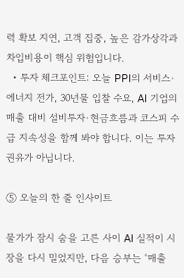력 확보 지연, 고객 집중, 높은 감가상각과 차입비용이 핵심 위험입니다.
  • 투자 체크포인트: 오늘 PPI의 서비스·에너지 전가, 30년물 입찰 수요, AI 기업의 매출 대비 설비투자·현금흐름과 코스피 수급 지속성을 함께 봐야 합니다. 이는 투자 권유가 아닙니다.

⑤ 오늘의 한 줄 인사이트

물가가 잠시 숨을 고른 사이 AI 실적이 시장을 다시 밀었지만, 다음 승부는 ‘매출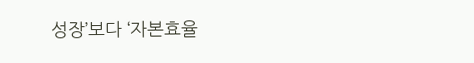성장’보다 ‘자본효율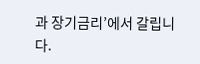과 장기금리’에서 갈립니다.